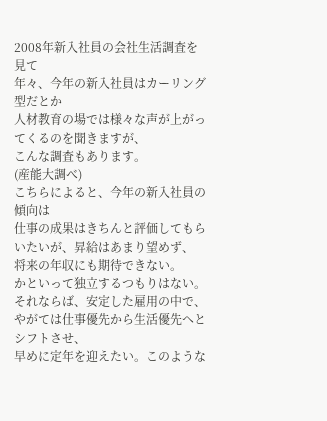2008年新入社員の会社生活調査を見て
年々、今年の新入社員はカーリング型だとか
人材教育の場では様々な声が上がってくるのを聞きますが、
こんな調査もあります。
(産能大調べ)
こちらによると、今年の新入社員の傾向は
仕事の成果はきちんと評価してもらいたいが、昇給はあまり望めず、
将来の年収にも期待できない。
かといって独立するつもりはない。
それならば、安定した雇用の中で、やがては仕事優先から生活優先へとシフトさせ、
早めに定年を迎えたい。このような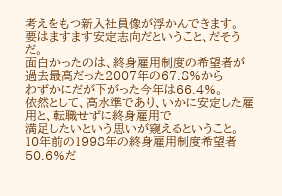考えをもつ新入社員像が浮かんできます。
要はますます安定志向だということ、だそうだ。
面白かったのは、終身雇用制度の希望者が過去最高だった2007年の67.8%から
わずかにだが下がった今年は66.4%。
依然として、高水準であり、いかに安定した雇用と、転職せずに終身雇用で
満足したいという思いが窺えるということ。
10年前の1998年の終身雇用制度希望者50.6%だ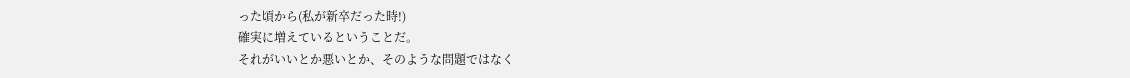った頃から(私が新卒だった時!)
確実に増えているということだ。
それがいいとか悪いとか、そのような問題ではなく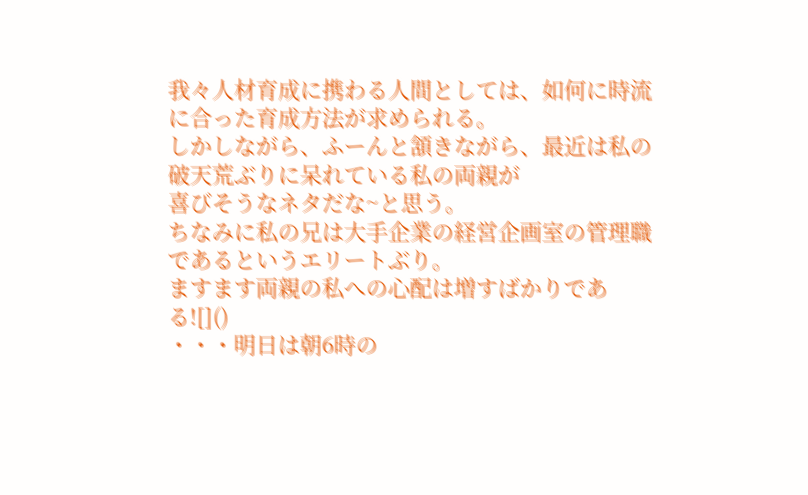我々人材育成に携わる人間としては、如何に時流に合った育成方法が求められる。
しかしながら、ふーんと頷きながら、最近は私の破天荒ぶりに呆れている私の両親が
喜びそうなネタだな~と思う。
ちなみに私の兄は大手企業の経営企画室の管理職であるというエリートぶり。
ますます両親の私への心配は増すばかりである![]()
・・・明日は朝6時の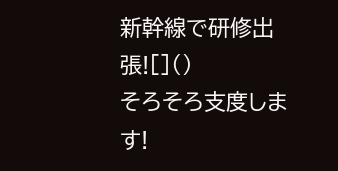新幹線で研修出張![]()
そろそろ支度します!